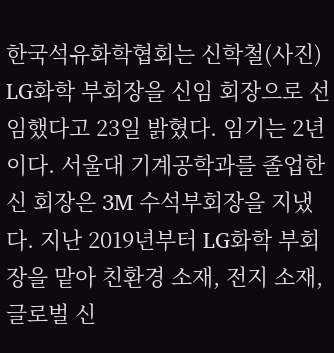한국석유화학협회는 신학철(사진) LG화학 부회장을 신임 회장으로 선임했다고 23일 밝혔다. 임기는 2년이다. 서울대 기계공학과를 졸업한 신 회장은 3M 수석부회장을 지냈다. 지난 2019년부터 LG화학 부회장을 맡아 친환경 소재, 전지 소재, 글로벌 신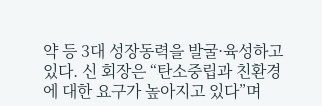약 등 3대 성장동력을 발굴·육성하고 있다. 신 회장은 “탄소중립과 친환경에 대한 요구가 높아지고 있다”며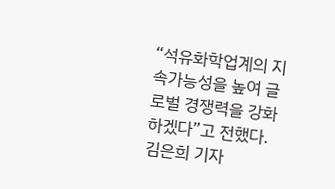“석유화학업계의 지속가능성을 높여 글로벌 경쟁력을 강화하겠다”고 전했다. 김은희 기자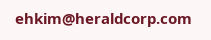ehkim@heraldcorp.com